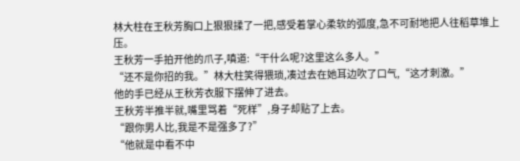林大柱在王秋芳胸口上狠狠揉了一把,感受着掌心柔软的弧度,急不可耐地把人往稻草堆上压。
王秋芳一手拍开他的爪子,嗔道:“干什么呢?这里这么多人。”
“还不是你招的我。”林大柱笑得猥琐,凑过去在她耳边吹了口气,“这才刺激。”
他的手已经从王秋芳衣服下摆伸了进去。
王秋芳半推半就,嘴里骂着“死样”,身子却贴了上去。
“跟你男人比,我是不是强多了?”
“他就是中看不中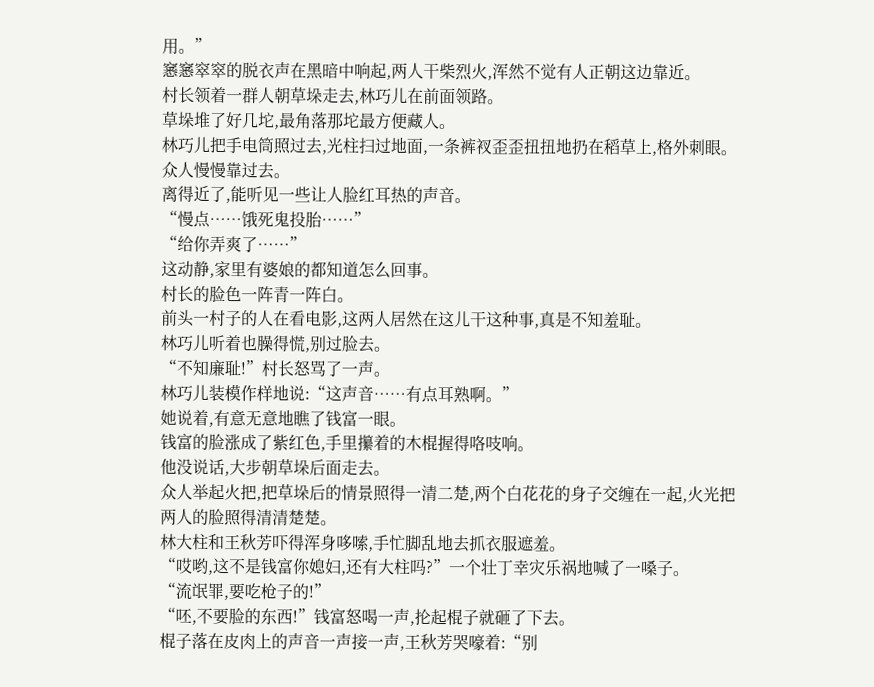用。”
窸窸窣窣的脱衣声在黑暗中响起,两人干柴烈火,浑然不觉有人正朝这边靠近。
村长领着一群人朝草垛走去,林巧儿在前面领路。
草垛堆了好几坨,最角落那坨最方便藏人。
林巧儿把手电筒照过去,光柱扫过地面,一条裤衩歪歪扭扭地扔在稻草上,格外刺眼。
众人慢慢靠过去。
离得近了,能听见一些让人脸红耳热的声音。
“慢点……饿死鬼投胎……”
“给你弄爽了……”
这动静,家里有婆娘的都知道怎么回事。
村长的脸色一阵青一阵白。
前头一村子的人在看电影,这两人居然在这儿干这种事,真是不知羞耻。
林巧儿听着也臊得慌,别过脸去。
“不知廉耻!”村长怒骂了一声。
林巧儿装模作样地说:“这声音……有点耳熟啊。”
她说着,有意无意地瞧了钱富一眼。
钱富的脸涨成了紫红色,手里攥着的木棍握得咯吱响。
他没说话,大步朝草垛后面走去。
众人举起火把,把草垛后的情景照得一清二楚,两个白花花的身子交缠在一起,火光把两人的脸照得清清楚楚。
林大柱和王秋芳吓得浑身哆嗦,手忙脚乱地去抓衣服遮羞。
“哎哟,这不是钱富你媳妇,还有大柱吗?”一个壮丁幸灾乐祸地喊了一嗓子。
“流氓罪,要吃枪子的!”
“呸,不要脸的东西!”钱富怒喝一声,抡起棍子就砸了下去。
棍子落在皮肉上的声音一声接一声,王秋芳哭嚎着:“别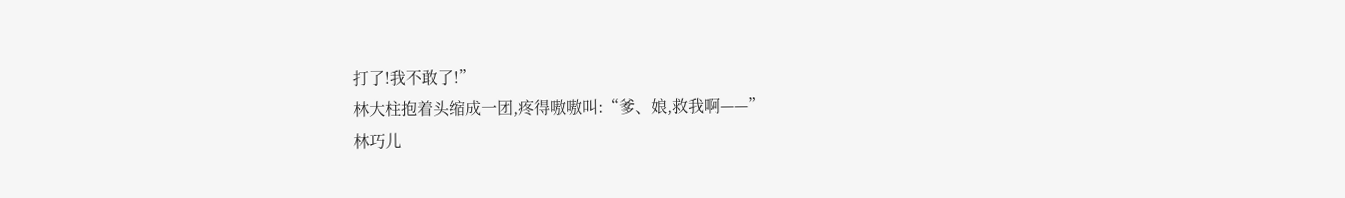打了!我不敢了!”
林大柱抱着头缩成一团,疼得嗷嗷叫:“爹、娘,救我啊——”
林巧儿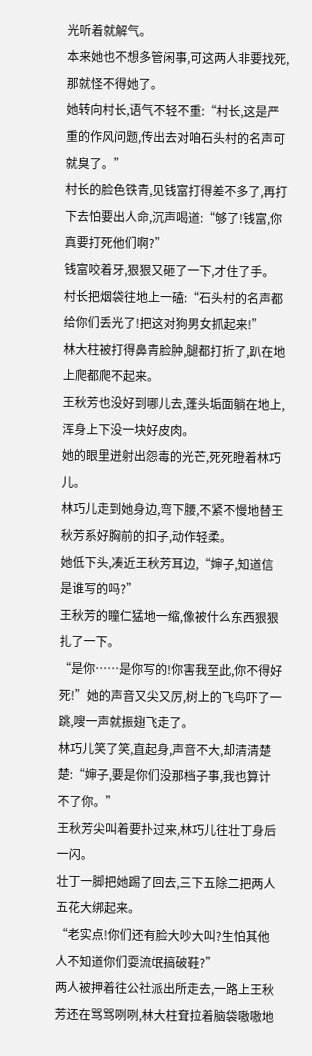光听着就解气。
本来她也不想多管闲事,可这两人非要找死,那就怪不得她了。
她转向村长,语气不轻不重:“村长,这是严重的作风问题,传出去对咱石头村的名声可就臭了。”
村长的脸色铁青,见钱富打得差不多了,再打下去怕要出人命,沉声喝道:“够了!钱富,你真要打死他们啊?”
钱富咬着牙,狠狠又砸了一下,才住了手。
村长把烟袋往地上一磕:“石头村的名声都给你们丢光了!把这对狗男女抓起来!”
林大柱被打得鼻青脸肿,腿都打折了,趴在地上爬都爬不起来。
王秋芳也没好到哪儿去,蓬头垢面躺在地上,浑身上下没一块好皮肉。
她的眼里迸射出怨毒的光芒,死死瞪着林巧儿。
林巧儿走到她身边,弯下腰,不紧不慢地替王秋芳系好胸前的扣子,动作轻柔。
她低下头,凑近王秋芳耳边,“婶子,知道信是谁写的吗?”
王秋芳的瞳仁猛地一缩,像被什么东西狠狠扎了一下。
“是你……是你写的!你害我至此,你不得好死!”她的声音又尖又厉,树上的飞鸟吓了一跳,嗖一声就振翅飞走了。
林巧儿笑了笑,直起身,声音不大,却清清楚楚:“婶子,要是你们没那档子事,我也算计不了你。”
王秋芳尖叫着要扑过来,林巧儿往壮丁身后一闪。
壮丁一脚把她踢了回去,三下五除二把两人五花大绑起来。
“老实点!你们还有脸大吵大叫?生怕其他人不知道你们耍流氓搞破鞋?”
两人被押着往公社派出所走去,一路上王秋芳还在骂骂咧咧,林大柱耷拉着脑袋嗷嗷地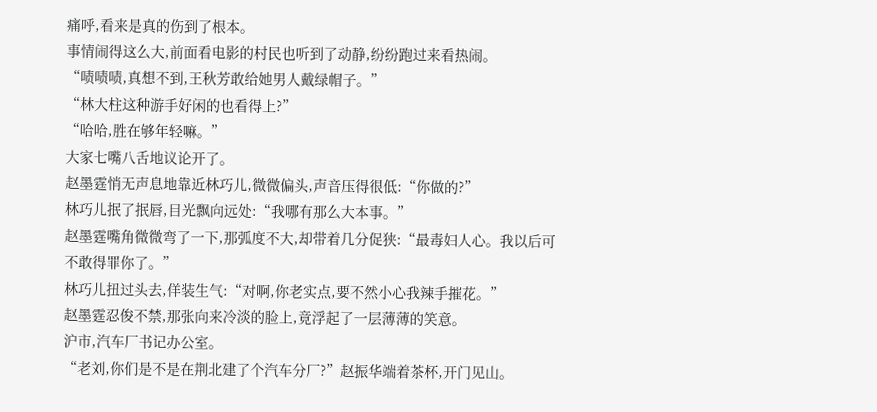痛呼,看来是真的伤到了根本。
事情闹得这么大,前面看电影的村民也听到了动静,纷纷跑过来看热闹。
“啧啧啧,真想不到,王秋芳敢给她男人戴绿帽子。”
“林大柱这种游手好闲的也看得上?”
“哈哈,胜在够年轻嘛。”
大家七嘴八舌地议论开了。
赵墨霆悄无声息地靠近林巧儿,微微偏头,声音压得很低:“你做的?”
林巧儿抿了抿唇,目光飘向远处:“我哪有那么大本事。”
赵墨霆嘴角微微弯了一下,那弧度不大,却带着几分促狭:“最毒妇人心。我以后可不敢得罪你了。”
林巧儿扭过头去,佯装生气:“对啊,你老实点,要不然小心我辣手摧花。”
赵墨霆忍俊不禁,那张向来冷淡的脸上,竟浮起了一层薄薄的笑意。
沪市,汽车厂书记办公室。
“老刘,你们是不是在荆北建了个汽车分厂?”赵振华端着茶杯,开门见山。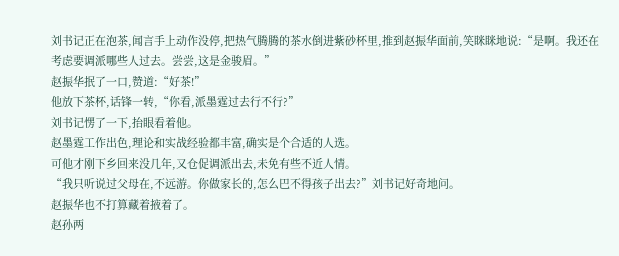刘书记正在泡茶,闻言手上动作没停,把热气腾腾的茶水倒进紫砂杯里,推到赵振华面前,笑眯眯地说:“是啊。我还在考虑要调派哪些人过去。尝尝,这是金骏眉。”
赵振华抿了一口,赞道:“好茶!”
他放下茶杯,话锋一转,“你看,派墨霆过去行不行?”
刘书记愣了一下,抬眼看着他。
赵墨霆工作出色,理论和实战经验都丰富,确实是个合适的人选。
可他才刚下乡回来没几年,又仓促调派出去,未免有些不近人情。
“我只听说过父母在,不远游。你做家长的,怎么巴不得孩子出去?”刘书记好奇地问。
赵振华也不打算藏着掖着了。
赵孙两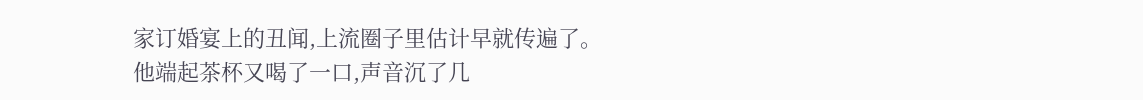家订婚宴上的丑闻,上流圈子里估计早就传遍了。
他端起茶杯又喝了一口,声音沉了几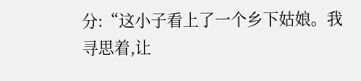分:“这小子看上了一个乡下姑娘。我寻思着,让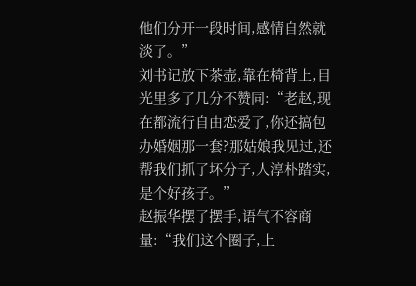他们分开一段时间,感情自然就淡了。”
刘书记放下茶壶,靠在椅背上,目光里多了几分不赞同:“老赵,现在都流行自由恋爱了,你还搞包办婚姻那一套?那姑娘我见过,还帮我们抓了坏分子,人淳朴踏实,是个好孩子。”
赵振华摆了摆手,语气不容商量:“我们这个圈子,上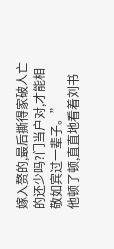嫁入赘的,最后撕得家破人亡的还少吗?门当户对,才能相敬如宾过一辈子。”
他顿了顿,直直地看着刘书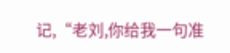记,“老刘,你给我一句准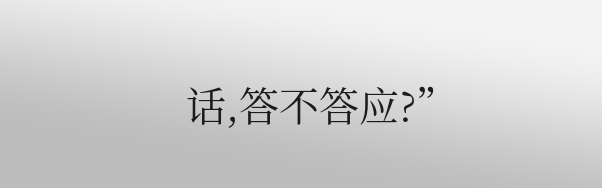话,答不答应?”